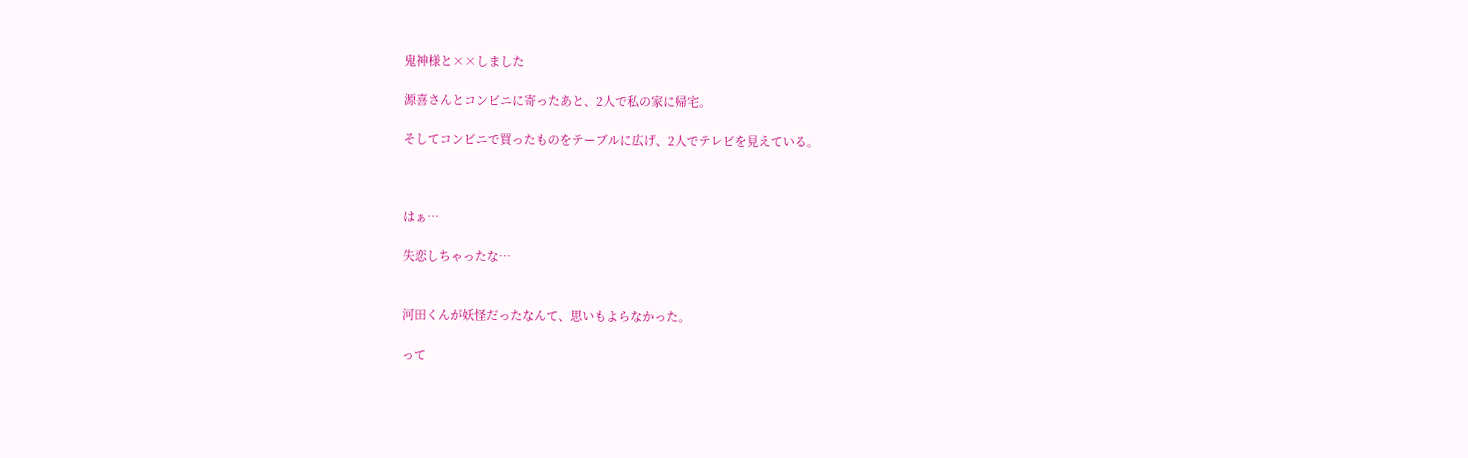鬼神様と××しました

源喜さんとコンビニに寄ったあと、2人で私の家に帰宅。

そしてコンビニで買ったものをテーブルに広げ、2人でテレビを見えている。



はぁ…

失恋しちゃったな…


河田くんが妖怪だったなんて、思いもよらなかった。

って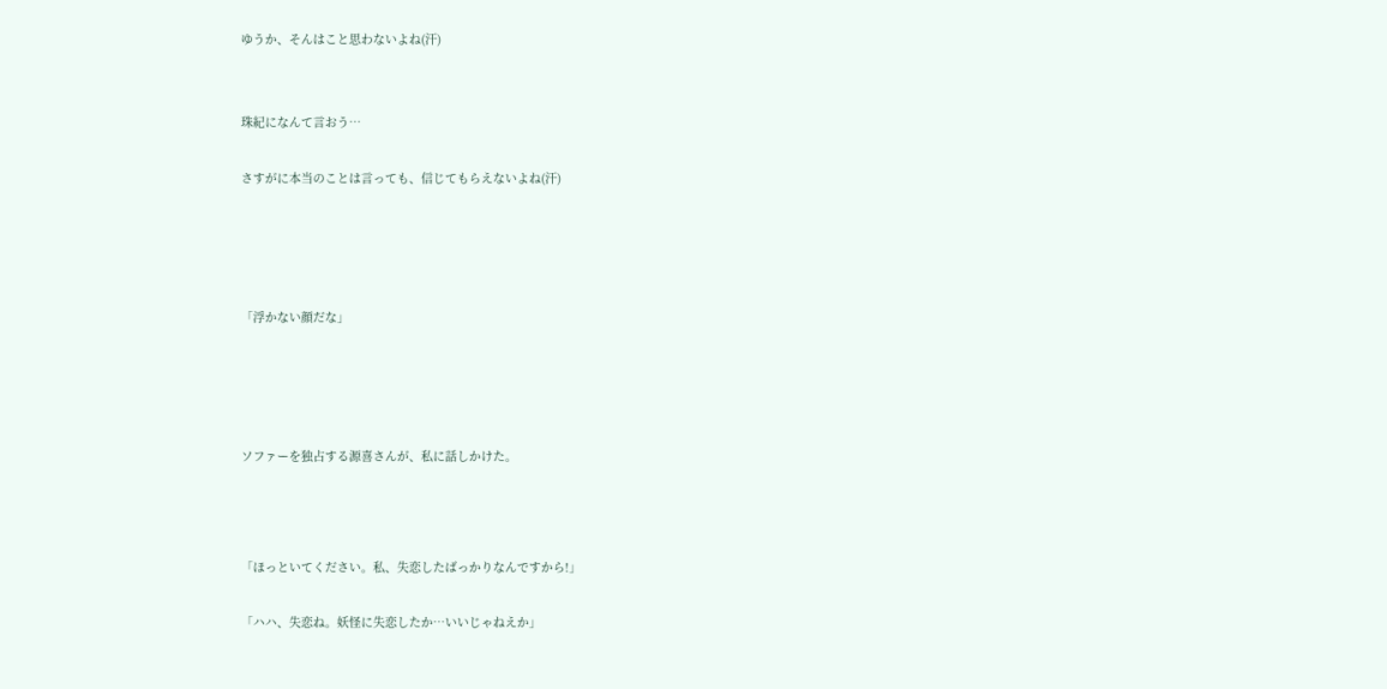ゆうか、そんはこと思わないよね(汗)


珠紀になんて言おう…

さすがに本当のことは言っても、信じてもらえないよね(汗)




「浮かない顔だな」




ソファーを独占する源喜さんが、私に話しかけた。



「ほっといてください。私、失恋したばっかりなんですから!」

「ハハ、失恋ね。妖怪に失恋したか…いいじゃねえか」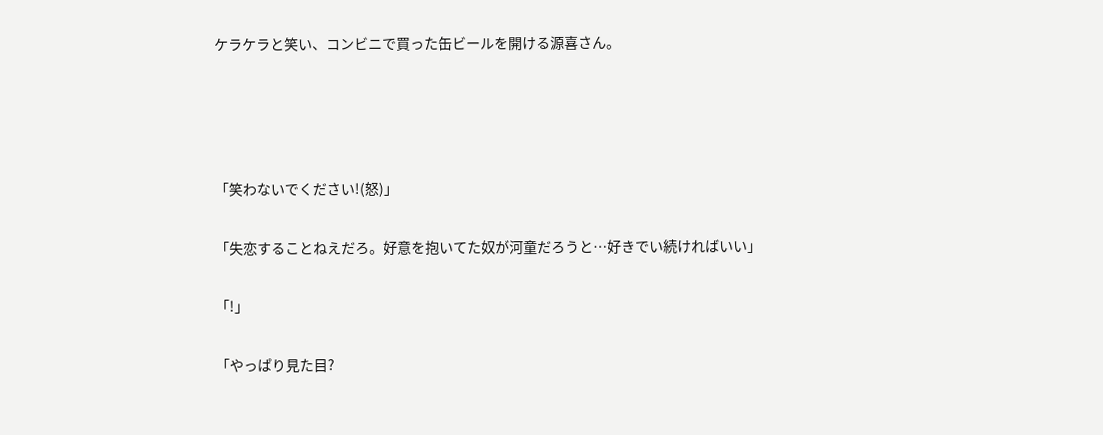ケラケラと笑い、コンビニで買った缶ビールを開ける源喜さん。




「笑わないでください!(怒)」

「失恋することねえだろ。好意を抱いてた奴が河童だろうと…好きでい続ければいい」

「!」

「やっぱり見た目?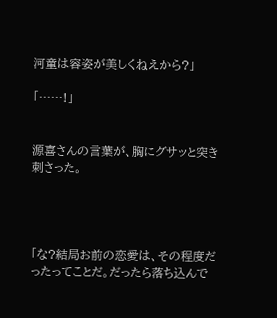河童は容姿が美しくねえから?」

「……!」


源喜さんの言葉が、胸にグサッと突き刺さった。




「な?結局お前の恋愛は、その程度だったってことだ。だったら落ち込んで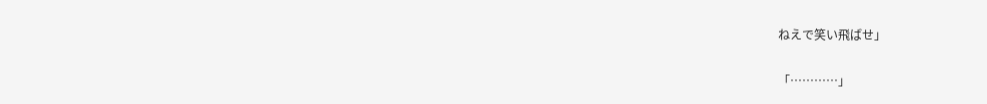ねえで笑い飛ばせ」

「…………」